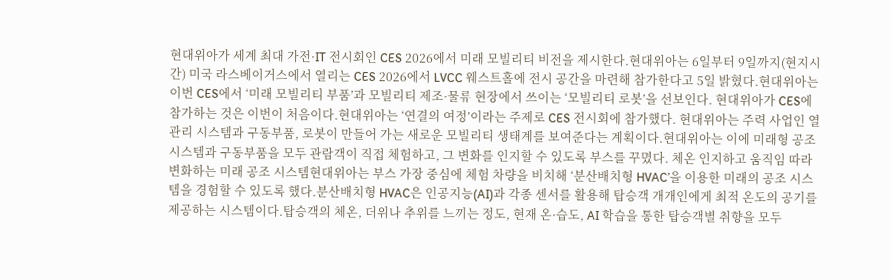현대위아가 세계 최대 가전·IT 전시회인 CES 2026에서 미래 모빌리티 비전을 제시한다.현대위아는 6일부터 9일까지(현지시간) 미국 라스베이거스에서 열리는 CES 2026에서 LVCC 웨스트홀에 전시 공간을 마련해 참가한다고 5일 밝혔다.현대위아는 이번 CES에서 ‘미래 모빌리티 부품’과 모빌리티 제조·물류 현장에서 쓰이는 ‘모빌리티 로봇’을 선보인다. 현대위아가 CES에 참가하는 것은 이번이 처음이다.현대위아는 ‘연결의 여정’이라는 주제로 CES 전시회에 참가했다. 현대위아는 주력 사업인 열관리 시스템과 구동부품, 로봇이 만들어 가는 새로운 모빌리티 생태계를 보여준다는 계획이다.현대위아는 이에 미래형 공조 시스템과 구동부품을 모두 관람객이 직접 체험하고, 그 변화를 인지할 수 있도록 부스를 꾸몄다. 체온 인지하고 움직임 따라 변화하는 미래 공조 시스템현대위아는 부스 가장 중심에 체험 차량을 비치해 ‘분산배치형 HVAC’을 이용한 미래의 공조 시스템을 경험할 수 있도록 했다.분산배치형 HVAC은 인공지능(AI)과 각종 센서를 활용해 탑승객 개개인에게 최적 온도의 공기를 제공하는 시스템이다.탑승객의 체온, 더위나 추위를 느끼는 정도, 현재 온·습도, AI 학습을 통한 탑승객별 취향을 모두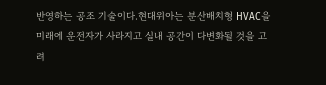반영하는 공조 기술이다.현대위아는 분산배치형 HVAC을 미래에 운전자가 사라지고 실내 공간이 다변화될 것을 고려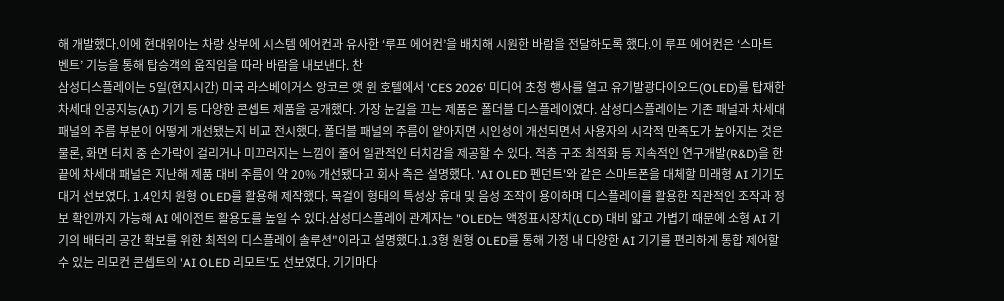해 개발했다.이에 현대위아는 차량 상부에 시스템 에어컨과 유사한 ‘루프 에어컨’을 배치해 시원한 바람을 전달하도록 했다.이 루프 에어컨은 ‘스마트 벤트’ 기능을 통해 탑승객의 움직임을 따라 바람을 내보낸다. 찬
삼성디스플레이는 5일(현지시간) 미국 라스베이거스 앙코르 앳 윈 호텔에서 'CES 2026' 미디어 초청 행사를 열고 유기발광다이오드(OLED)를 탑재한 차세대 인공지능(AI) 기기 등 다양한 콘셉트 제품을 공개했다. 가장 눈길을 끄는 제품은 폴더블 디스플레이였다. 삼성디스플레이는 기존 패널과 차세대 패널의 주름 부분이 어떻게 개선됐는지 비교 전시했다. 폴더블 패널의 주름이 얕아지면 시인성이 개선되면서 사용자의 시각적 만족도가 높아지는 것은 물론, 화면 터치 중 손가락이 걸리거나 미끄러지는 느낌이 줄어 일관적인 터치감을 제공할 수 있다. 적층 구조 최적화 등 지속적인 연구개발(R&D)을 한 끝에 차세대 패널은 지난해 제품 대비 주름이 약 20% 개선됐다고 회사 측은 설명했다. 'AI OLED 펜던트'와 같은 스마트폰을 대체할 미래형 AI 기기도 대거 선보였다. 1.4인치 원형 OLED를 활용해 제작했다. 목걸이 형태의 특성상 휴대 및 음성 조작이 용이하며 디스플레이를 활용한 직관적인 조작과 정보 확인까지 가능해 AI 에이전트 활용도를 높일 수 있다.삼성디스플레이 관계자는 "OLED는 액정표시장치(LCD) 대비 얇고 가볍기 때문에 소형 AI 기기의 배터리 공간 확보를 위한 최적의 디스플레이 솔루션"이라고 설명했다.1.3형 원형 OLED를 통해 가정 내 다양한 AI 기기를 편리하게 통합 제어할 수 있는 리모컨 콘셉트의 'AI OLED 리모트'도 선보였다. 기기마다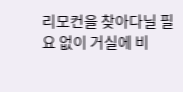리모컨을 찾아다닐 필요 없이 거실에 비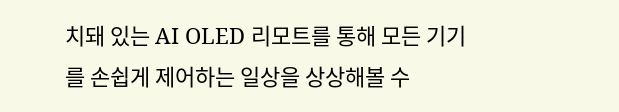치돼 있는 AI OLED 리모트를 통해 모든 기기를 손쉽게 제어하는 일상을 상상해볼 수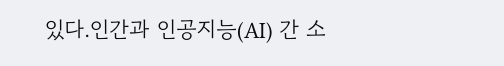있다.인간과 인공지능(AI) 간 소